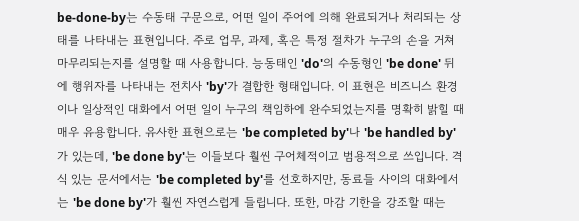be-done-by는 수동태 구문으로, 어떤 일이 주어에 의해 완료되거나 처리되는 상태를 나타내는 표현입니다. 주로 업무, 과제, 혹은 특정 절차가 누구의 손을 거쳐 마무리되는지를 설명할 때 사용합니다. 능동태인 'do'의 수동형인 'be done' 뒤에 행위자를 나타내는 전치사 'by'가 결합한 형태입니다. 이 표현은 비즈니스 환경이나 일상적인 대화에서 어떤 일이 누구의 책임하에 완수되었는지를 명확히 밝힐 때 매우 유용합니다. 유사한 표현으로는 'be completed by'나 'be handled by'가 있는데, 'be done by'는 이들보다 훨씬 구어체적이고 범용적으로 쓰입니다. 격식 있는 문서에서는 'be completed by'를 선호하지만, 동료들 사이의 대화에서는 'be done by'가 훨씬 자연스럽게 들립니다. 또한, 마감 기한을 강조할 때는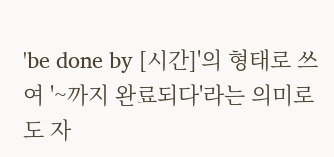'be done by [시간]'의 형태로 쓰여 '~까지 완료되다'라는 의미로도 자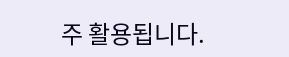주 활용됩니다.